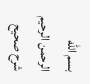بسم الله الرحمن الرحيم
شرح صحيح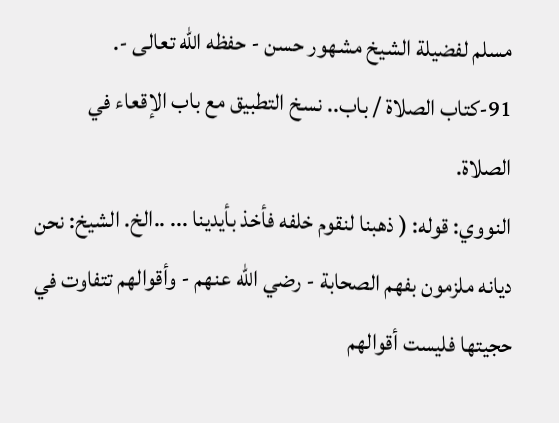مسلم لفضيلة الشيخ مشهور حسن - حفظه الله تعالى -.
91-كتاب الصلاة / باب.. نسخ التطبيق مع باب الإقعاء في الصلاة.
النووي: قوله: ( ذهبنا لنقوم خلفه فأخذ بأيدينا ... ..الخ. الشيخ: نحن ديانه ملزمون بفهم الصحابة - رضي الله عنهم - وأقوالهم تتفاوت في حجيتها فليست أقوالهم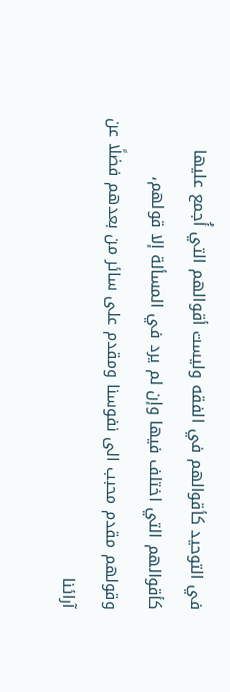في التوحيد كأقوالهم في الفقه وليست أقوالهم التي أُجمع عليها كأقوالهم التي اختلف فيها وإن لم يرد في المسألة إلا قولهم، وقولهم مقدم محبب الى نفوسنا ومقدم على سائر من بعدهم فضلًا عن آرائنا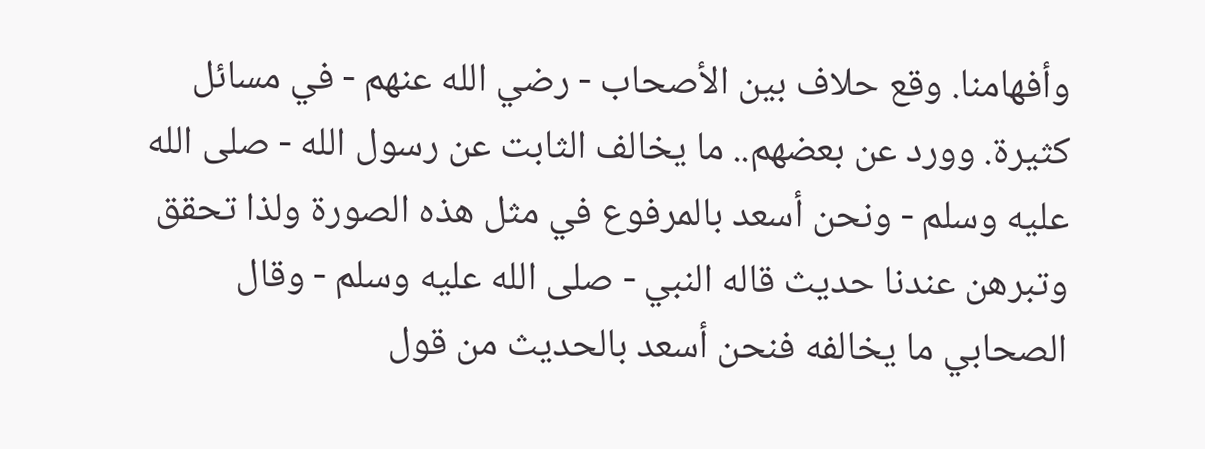وأفهامنا. وقع حلاف بين الأصحاب - رضي الله عنهم - في مسائل كثيرة. وورد عن بعضهم.. ما يخالف الثابت عن رسول الله - صلى الله عليه وسلم - ونحن أسعد بالمرفوع في مثل هذه الصورة ولذا تحقق وتبرهن عندنا حديث قاله النبي - صلى الله عليه وسلم - وقال الصحابي ما يخالفه فنحن أسعد بالحديث من قول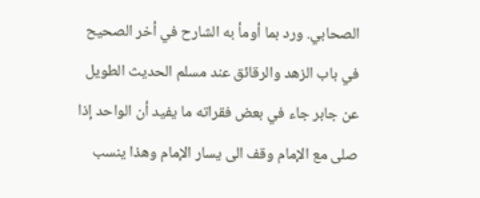الصحابي. ورد بما أومأ به الشارح في أخر الصحيح في باب الزهد والرقائق عند مسلم الحديث الطويل عن جابر جاء في بعض فقراته ما يفيد أن الواحد إذا صلى مع الإمام وقف الى يسار الإمام وهذا ينسب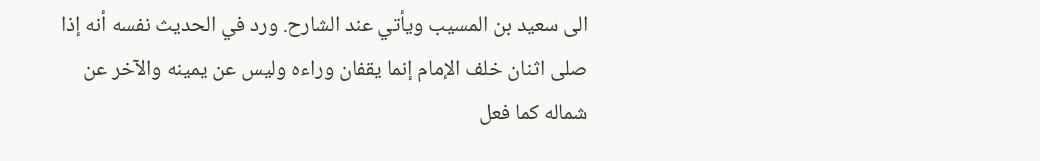الى سعيد بن المسيب ويأتي عند الشارح. ورد في الحديث نفسه أنه إذا صلى اثنان خلف الإمام إنما يقفان وراءه وليس عن يمينه والآخر عن شماله كما فعل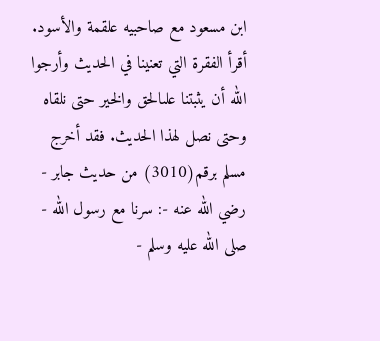ابن مسعود مع صاحبيه علقمة والأسود. أقرأ الفقرة التي تعنينا في الحديث وأرجوا الله أن يثبتنا علىالحق والخير حتى نلقاه وحتى نصل لهذا الحديث. فقد أخرج مسلم برقم(3010) من حديث جابر - رضي الله عنه -: سرنا مع رسول الله - صلى الله عليه وسلم -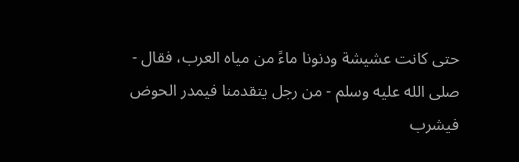حتى كانت عشيشة ودنونا ماءً من مياه العرب، فقال - صلى الله عليه وسلم - من رجل يتقدمنا فيمدر الحوض فيشرب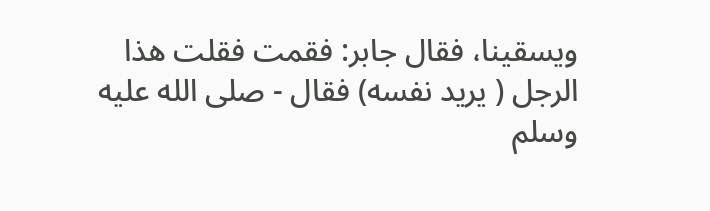ويسقينا، فقال جابر: فقمت فقلت هذا الرجل ( يريد نفسه) فقال - صلى الله عليه وسلم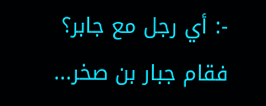-: أي رجل مع جابر؟ فقام جبار بن صخر...